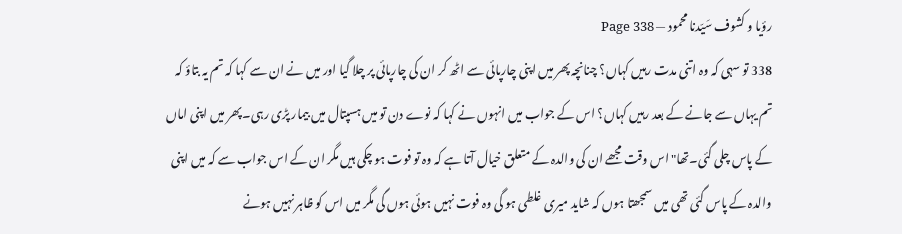رؤیا و کشوف سَیّدنا محمود — Page 338
338 تو سہی کہ وہ اتنی مدت رہیں کہاں؟ چنانچہ پھر میں اپنی چارپائی سے اٹھ کر ان کی چارپائی پر چلا گیا اور میں نے ان سے کہا کہ تم یہ بتاؤ کہ تم یہاں سے جانے کے بعد رہیں کہاں؟ اس کے جواب میں انہوں نے کہا کہ نوے دن تو میں ہسپتال میں بیمار پڑی رہی۔پھر میں اپنی اماں کے پاس چلی گئی۔تھا" اس وقت مجھے ان کی والدہ کے متعلق خیال آتا ہے کہ وہ تو فوت ہو چکی ہیں مگر ان کے اس جواب سے کہ میں اپنی والدہ کے پاس گئی تھی میں سمجھتا ہوں کہ شاید میری غلطی ہو گی وہ فوت نہیں ہوئی ہوں گی مگر میں اس کو ظاہر نہیں ہونے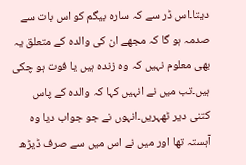دیتا۔اس ڈر سے کہ سارہ بیگم کو اس بات سے صدمہ ہو گا کہ مجھے ان کی والدہ کے متعلق یہ بھی معلوم نہیں کہ وہ زندہ ہیں یا فوت ہو چکی ہیں۔تب میں نے انہیں کہا کہ والدہ کے پاس کتنی دیر ٹھہریں۔انہوں نے جو جواب دیا وہ آہستہ تھا اور میں نے اس میں سے صرف ڈیڑھ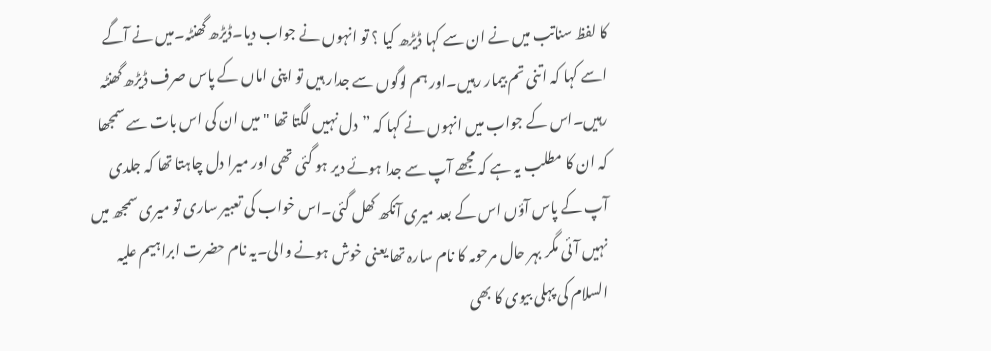کا لفظ سناتب میں نے ان سے کہا ڈیڑھ کیا ؟ تو انہوں نے جواب دیا۔ڈیڑھ گھنٹہ۔میں نے آگے اسے کہا کہ اتنی تم بیمار رہیں۔اور ہم لوگوں سے جدار ہیں تو اپنی اماں کے پاس صرف ڈیڑھ گھنٹہ رہیں۔اس کے جواب میں انہوں نے کہا کہ ”دل نہیں لگتا تھا " میں ان کی اس بات سے سمجھا کہ ان کا مطلب یہ ہے کہ مجھے آپ سے جدا ہوئے دیر ہو گئی تھی اور میرا دل چاہتا تھا کہ جلدی آپ کے پاس آؤں اس کے بعد میری آنکھ کھل گئی۔اس خواب کی تعبیر ساری تو میری سمجھ میں نہیں آئی مگر بہر حال مرحومہ کا نام سارہ تھا یعنی خوش ہونے والی۔یہ نام حضرت ابراہیم علیہ السلام کی پہلی بیوی کا بھی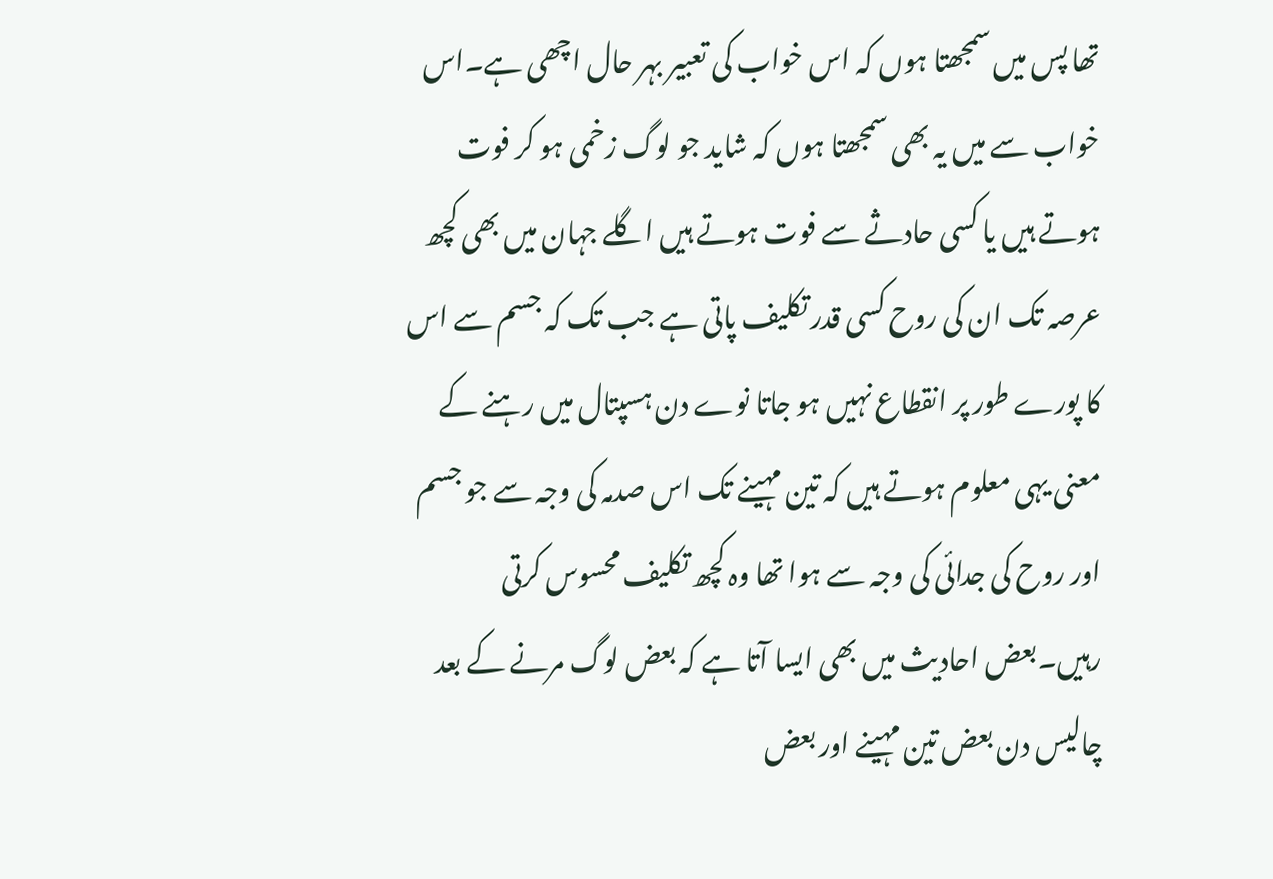تھا پس میں سمجھتا ہوں کہ اس خواب کی تعبیر بہر حال اچھی ہے۔اس خواب سے میں یہ بھی سمجھتا ہوں کہ شاید جو لوگ زخمی ہو کر فوت ہوتے ہیں یا کسی حادثے سے فوت ہوتے ہیں اگلے جہان میں بھی کچھ عرصہ تک ان کی روح کسی قدر تکلیف پاتی ہے جب تک کہ جسم سے اس کا پورے طور پر انقطاع نہیں ہو جاتا نوے دن ہسپتال میں رہنے کے معنی یہی معلوم ہوتے ہیں کہ تین مہینے تک اس صدمہ کی وجہ سے جو جسم اور روح کی جدائی کی وجہ سے ہوا تھا وہ کچھ تکلیف محسوس کرتی رہیں۔بعض احادیث میں بھی ایسا آتا ہے کہ بعض لوگ مرنے کے بعد چالیس دن بعض تین مہینے اور بعض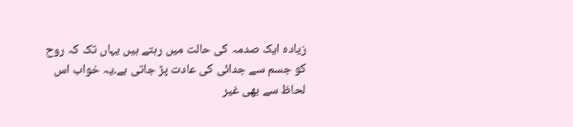زیادہ ایک صدمہ کی حالت میں رہتے ہیں یہاں تک کہ روح کو جسم سے جدائی کی عادت پڑ جاتی ہے۔یہ خواب اس لحاظ سے بھی غیر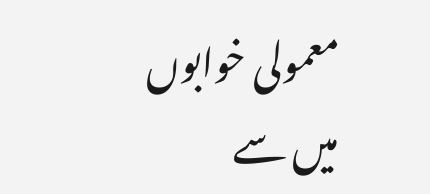معمولی خوابوں میں سے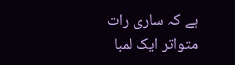ہے کہ ساری رات متواتر ایک لمبا